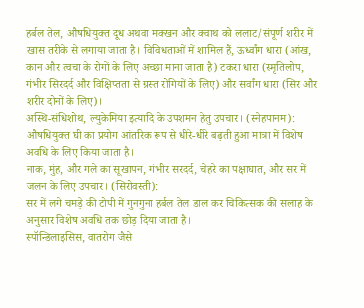हर्बल तेल, औषधियुक्त दूध अथवा मक्खन और क्वाथ को ललाट/संपूर्ण शरीर में खास तरीके से लगाया जाता है। विविधताओं में शामिल हैं, ऊर्ध्वांग धारा (आंख, कान और त्वचा के रोगों के लिए अच्छा माना जाता है) टकरा धारा (स्मृतिलोप, गंभीर सिरदर्द और विक्षिप्तता से ग्रस्त रोगियों के लिए) और सर्वांग धारा (सिर और शरीर दोनों के लिए)।
अस्थि-संधिशोथ, ल्युकेमिया इत्यादि के उपशमन हेतु उपचार। (स्नेहपानम):
औषधियुक्त घी का प्रयोग आंतरिक रूप से धीरे-धीरे बढ़ती हुआ मात्रा में विशेष अवधि के लिए किया जाता है।
नाक, मुंह, और गले का सूखापन, गंभीर सरदर्द, चेहरे का पक्षाघात, और सर में जलन के लिए उपचार। (सिरोवस्ती):
सर में लगे चमड़े की टोपी में गुनगुना हर्बल तेल डाल कर चिकित्सक की सलाह के अनुसार विशेष अवधि तक छोड़ दिया जाता है।
स्पॉन्डिलाइसिस, वातरोग जैसे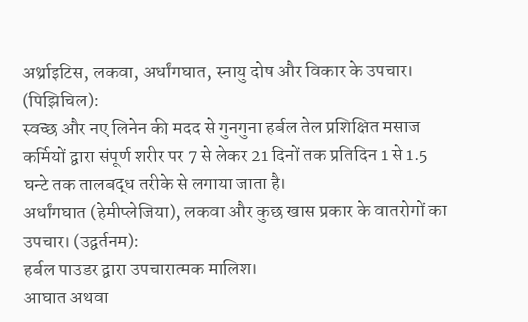अर्थ्राइटिस, लकवा, अर्धांगघात, स्नायु दोष और विकार के उपचार। (पिझिचिल):
स्वच्छ और नए लिनेन की मदद से गुनगुना हर्बल तेल प्रशिक्षित मसाज कर्मियों द्वारा संपूर्ण शरीर पर 7 से लेकर 21 दिनों तक प्रतिदिन 1 से 1.5 घन्टे तक तालबद्ध तरीके से लगाया जाता है।
अर्धांगघात (हेमीप्लेजिया), लकवा और कुछ खास प्रकार के वातरोगों का उपचार। (उद्वर्तनम):
हर्बल पाउडर द्वारा उपचारात्मक मालिश।
आघात अथवा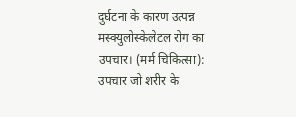दुर्घटना के कारण उत्पन्न मस्क्युलोस्केलेटल रोग का उपचार। (मर्म चिकित्सा):
उपचार जो शरीर के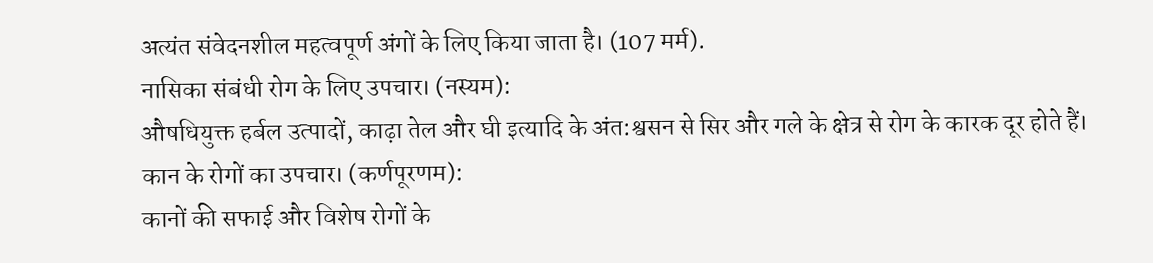अत्यंत संवेदनशील महत्वपूर्ण अंगों के लिए किया जाता है। (107 मर्म).
नासिका संबंधी रोग के लिए उपचार। (नस्यम):
औषधियुक्त हर्बल उत्पादों, काढ़ा तेल और घी इत्यादि के अंत:श्वसन से सिर और गले के क्षेत्र से रोग के कारक दूर होते हैं।
कान के रोगों का उपचार। (कर्णपूरणम):
कानों की सफाई और विशेष रोगों के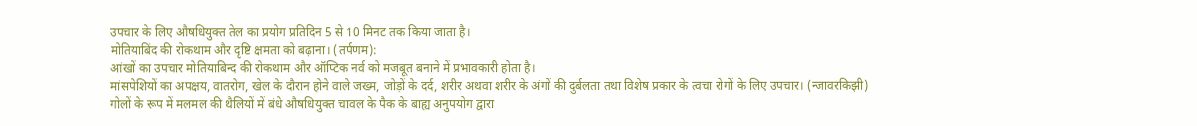उपचार के लिए औषधियुक्त तेल का प्रयोग प्रतिदिन 5 से 10 मिनट तक किया जाता है।
मोतियाबिंद की रोकथाम और दृष्टि क्षमता को बढ़ाना। (तर्पणम):
आंखों का उपचार मोतियाबिन्द की रोकथाम और ऑप्टिक नर्व को मजबूत बनाने में प्रभावकारी होता है।
मांसपेशियों का अपक्षय, वातरोग, खेल के दौरान होने वाले जख्म, जोड़ों के दर्द, शरीर अथवा शरीर के अंगों की दुर्बलता तथा विशेष प्रकार के त्वचा रोगों के लिए उपचार। (न्जावरकिझी)
गोलों के रूप में मलमल की थैलियों में बंधे औषधियुक्त चावल के पैक के बाह्य अनुपयोग द्वारा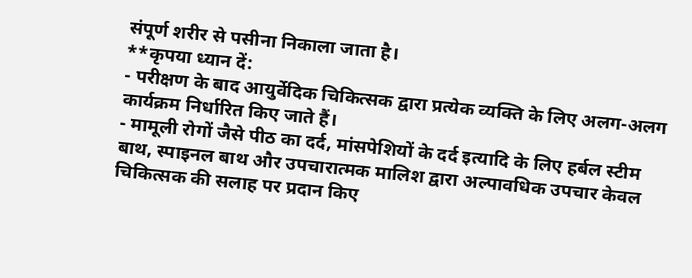संपूर्ण शरीर से पसीना निकाला जाता है।
**कृपया ध्यान दें:
- परीक्षण के बाद आयुर्वेदिक चिकित्सक द्वारा प्रत्येक व्यक्ति के लिए अलग-अलग कार्यक्रम निर्धारित किए जाते हैं।
- मामूली रोगों जैसे पीठ का दर्द, मांसपेशियों के दर्द इत्यादि के लिए हर्बल स्टीम बाथ, स्पाइनल बाथ और उपचारात्मक मालिश द्वारा अल्पावधिक उपचार केवल चिकित्सक की सलाह पर प्रदान किए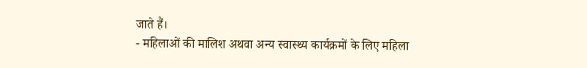जाते हैं।
- महिलाओं की मालिश अथवा अन्य स्वास्थ्य कार्यक्रमों के लिए महिला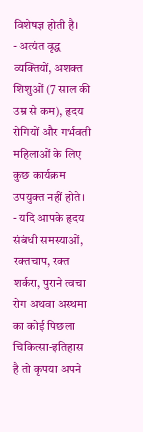विशेषज्ञ होती है।
- अत्यंत वृद्ध व्यक्तियों, अशक्त शिशुओं (7 साल की उम्र से कम), हृदय रोगियों और गर्भवती महिलाओं के लिए कुछ कार्यक्रम उपयुक्त नहीं होते।
- यदि आपके हृदय संबंधी समस्याओं, रक्तचाप, रक्त शर्करा, पुराने त्वचा रोग अथवा अस्थमा का कोई पिछला चिकित्सा-इतिहास है तो कृपया अपने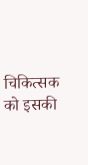चिकित्सक को इसकी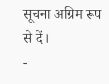सूचना अग्रिम रूप से दें।
-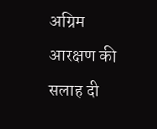अग्रिम आरक्षण की सलाह दी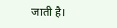जाती है।